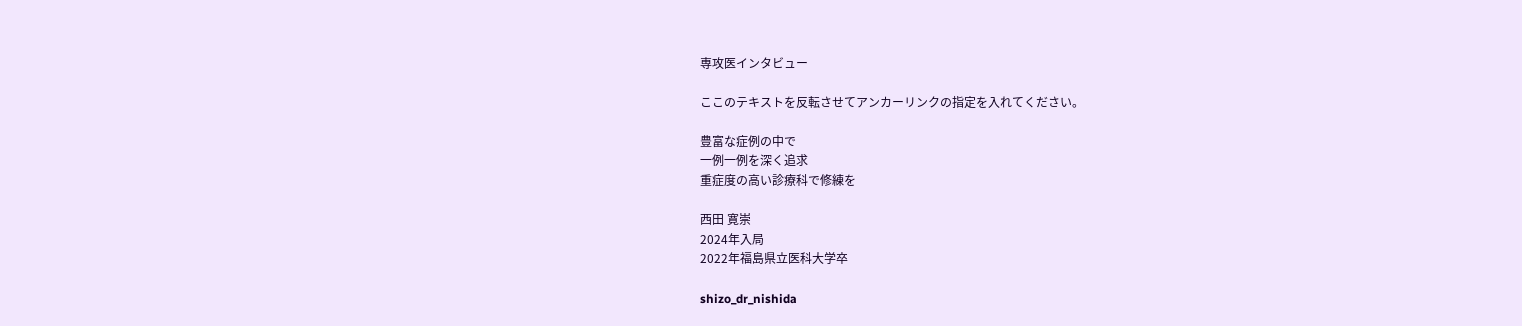専攻医インタビュー

ここのテキストを反転させてアンカーリンクの指定を入れてください。

豊富な症例の中で
一例一例を深く追求
重症度の高い診療科で修練を

西田 寛崇
2024年入局
2022年福島県立医科大学卒

shizo_dr_nishida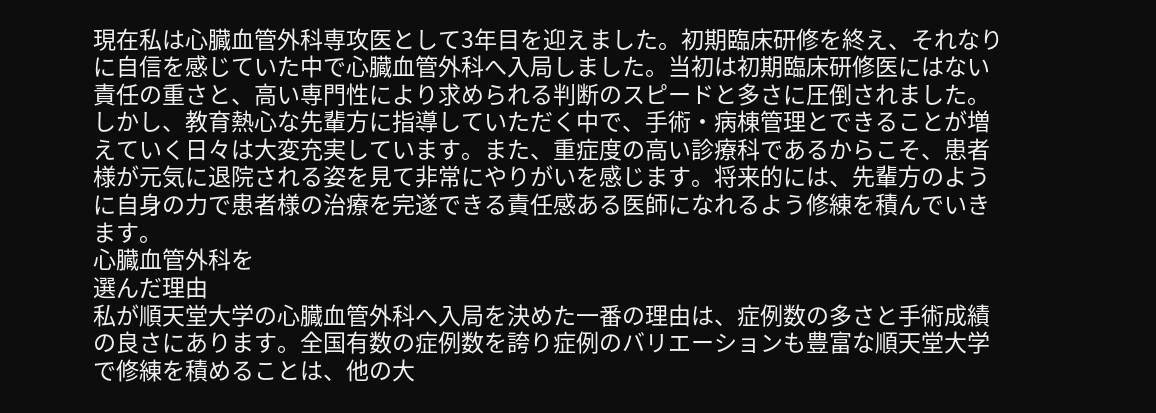現在私は心臓血管外科専攻医として3年目を迎えました。初期臨床研修を終え、それなりに自信を感じていた中で心臓血管外科へ入局しました。当初は初期臨床研修医にはない責任の重さと、高い専門性により求められる判断のスピードと多さに圧倒されました。しかし、教育熱心な先輩方に指導していただく中で、手術・病棟管理とできることが増えていく日々は大変充実しています。また、重症度の高い診療科であるからこそ、患者様が元気に退院される姿を見て非常にやりがいを感じます。将来的には、先輩方のように自身の力で患者様の治療を完遂できる責任感ある医師になれるよう修練を積んでいきます。
心臓血管外科を
選んだ理由
私が順天堂大学の心臓血管外科へ入局を決めた一番の理由は、症例数の多さと手術成績の良さにあります。全国有数の症例数を誇り症例のバリエーションも豊富な順天堂大学で修練を積めることは、他の大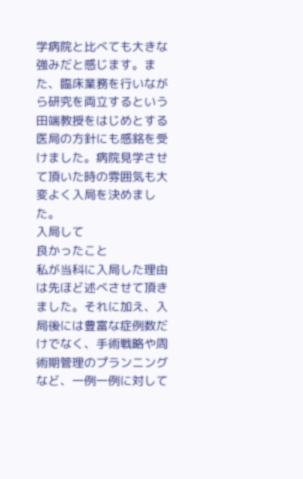学病院と比べても大きな強みだと感じます。また、臨床業務を行いながら研究を両立するという田端教授をはじめとする医局の方針にも感銘を受けました。病院見学させて頂いた時の雰囲気も大変よく入局を決めました。
入局して
良かったこと
私が当科に入局した理由は先ほど述べさせて頂きました。それに加え、入局後には豊富な症例数だけでなく、手術戦略や周術期管理のプランニングなど、一例一例に対して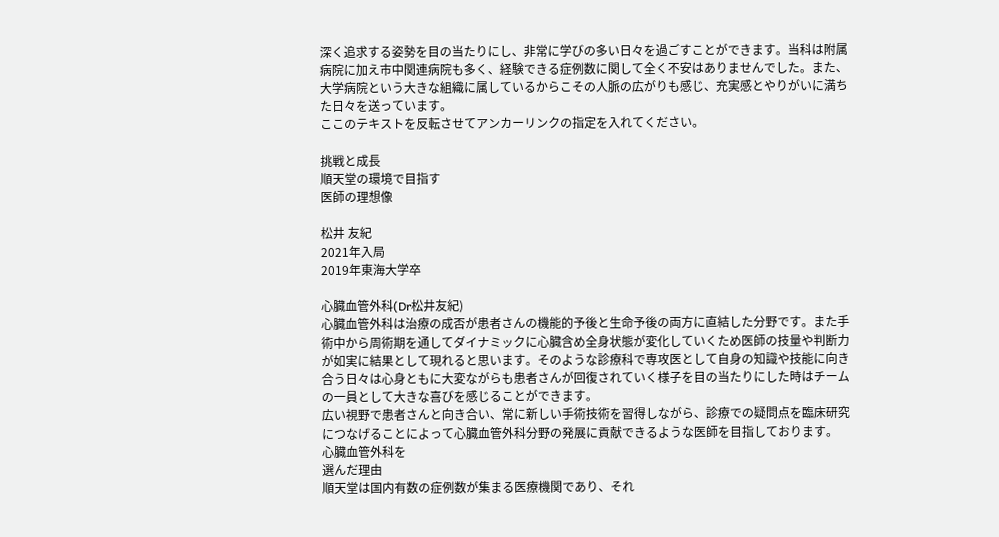深く追求する姿勢を目の当たりにし、非常に学びの多い日々を過ごすことができます。当科は附属病院に加え市中関連病院も多く、経験できる症例数に関して全く不安はありませんでした。また、大学病院という大きな組織に属しているからこその人脈の広がりも感じ、充実感とやりがいに満ちた日々を送っています。
ここのテキストを反転させてアンカーリンクの指定を入れてください。

挑戦と成長
順天堂の環境で目指す
医師の理想像

松井 友紀
2021年入局
2019年東海大学卒

心臓血管外科(Dr松井友紀)
心臓血管外科は治療の成否が患者さんの機能的予後と生命予後の両方に直結した分野です。また手術中から周術期を通してダイナミックに心臓含め全身状態が変化していくため医師の技量や判断力が如実に結果として現れると思います。そのような診療科で専攻医として自身の知識や技能に向き合う日々は心身ともに大変ながらも患者さんが回復されていく様子を目の当たりにした時はチームの一員として大きな喜びを感じることができます。
広い視野で患者さんと向き合い、常に新しい手術技術を習得しながら、診療での疑問点を臨床研究につなげることによって心臓血管外科分野の発展に貢献できるような医師を目指しております。
心臓血管外科を
選んだ理由
順天堂は国内有数の症例数が集まる医療機関であり、それ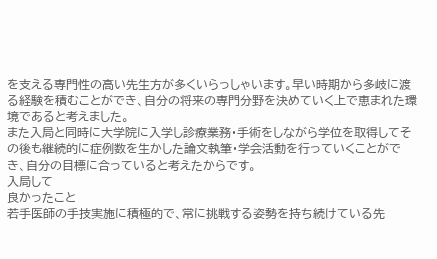を支える専門性の高い先生方が多くいらっしゃいます。早い時期から多岐に渡る経験を積むことができ、自分の将来の専門分野を決めていく上で恵まれた環境であると考えました。
また入局と同時に大学院に入学し診療業務・手術をしながら学位を取得してその後も継続的に症例数を生かした論文執筆・学会活動を行っていくことができ、自分の目標に合っていると考えたからです。
入局して
良かったこと
若手医師の手技実施に積極的で、常に挑戦する姿勢を持ち続けている先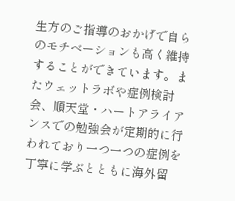生方のご指導のおかげで自らのモチベーションも高く維持することができています。またウェットラボや症例検討会、順天堂・ハートアライアンスでの勉強会が定期的に行われており一つ一つの症例を丁寧に学ぶとともに海外留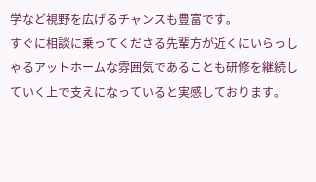学など視野を広げるチャンスも豊富です。
すぐに相談に乗ってくださる先輩方が近くにいらっしゃるアットホームな雰囲気であることも研修を継続していく上で支えになっていると実感しております。